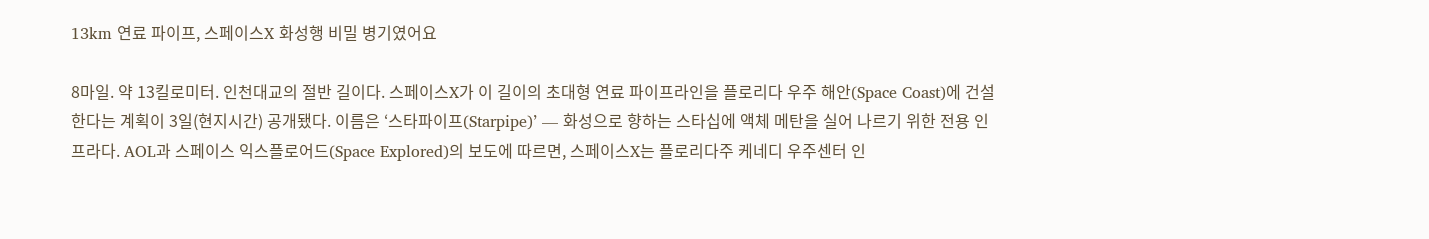13km 연료 파이프, 스페이스X 화성행 비밀 병기였어요

8마일. 약 13킬로미터. 인천대교의 절반 길이다. 스페이스X가 이 길이의 초대형 연료 파이프라인을 플로리다 우주 해안(Space Coast)에 건설한다는 계획이 3일(현지시간) 공개됐다. 이름은 ‘스타파이프(Starpipe)’ — 화성으로 향하는 스타십에 액체 메탄을 실어 나르기 위한 전용 인프라다. AOL과 스페이스 익스플로어드(Space Explored)의 보도에 따르면, 스페이스X는 플로리다주 케네디 우주센터 인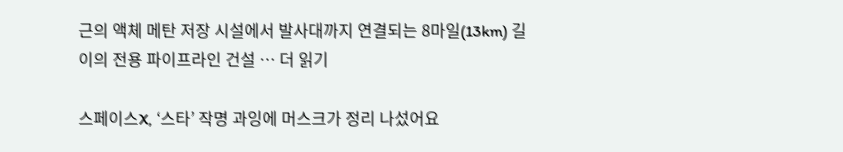근의 액체 메탄 저장 시설에서 발사대까지 연결되는 8마일(13km) 길이의 전용 파이프라인 건설 … 더 읽기

스페이스X, ‘스타’ 작명 과잉에 머스크가 정리 나섰어요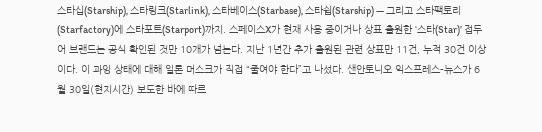스타십(Starship), 스타링크(Starlink), 스타베이스(Starbase), 스타쉽(Starship) — 그리고 스타팩토리(Starfactory)에 스타포트(Starport)까지. 스페이스X가 현재 사용 중이거나 상표 출원한 ‘스타(Star)’ 접두어 브랜드는 공식 확인된 것만 10개가 넘는다. 지난 1년간 추가 출원된 관련 상표만 11건, 누적 30건 이상이다. 이 과잉 상태에 대해 일론 머스크가 직접 “줄여야 한다”고 나섰다. 샌안토니오 익스프레스-뉴스가 6월 30일(현지시간) 보도한 바에 따르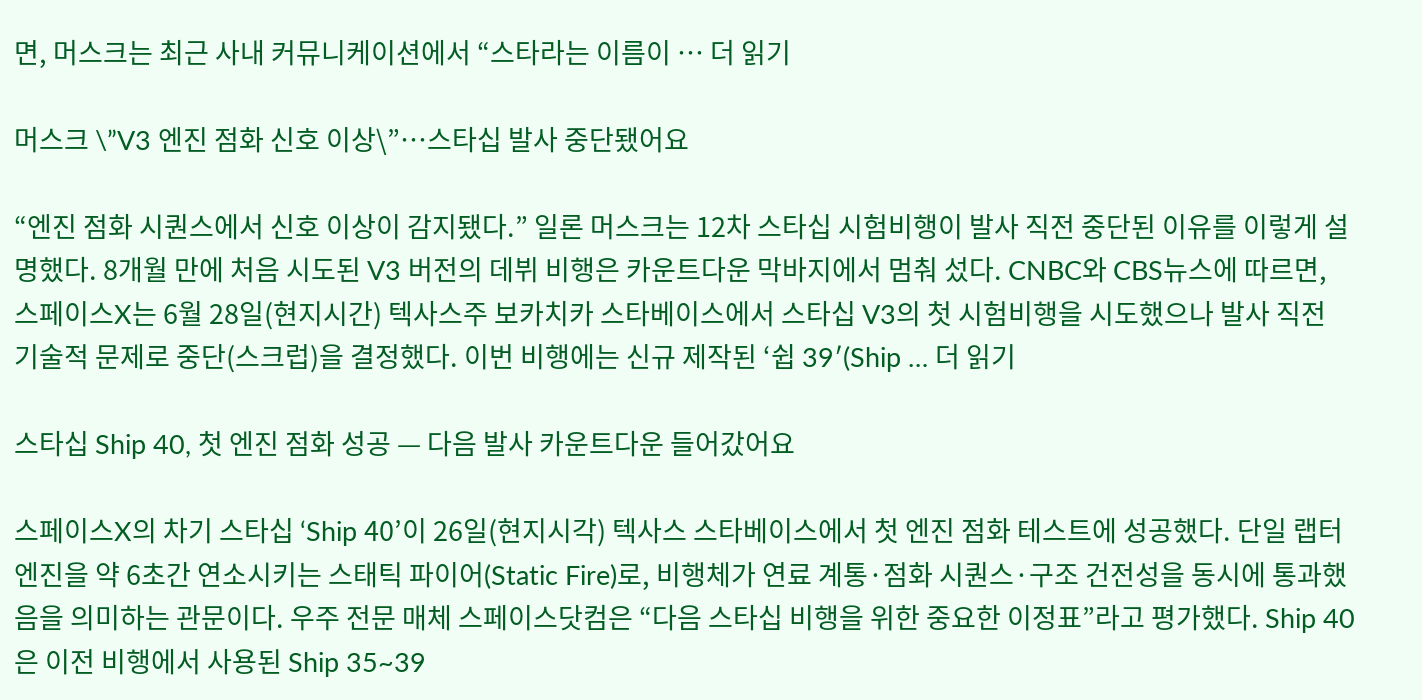면, 머스크는 최근 사내 커뮤니케이션에서 “스타라는 이름이 … 더 읽기

머스크 \”V3 엔진 점화 신호 이상\”…스타십 발사 중단됐어요

“엔진 점화 시퀀스에서 신호 이상이 감지됐다.” 일론 머스크는 12차 스타십 시험비행이 발사 직전 중단된 이유를 이렇게 설명했다. 8개월 만에 처음 시도된 V3 버전의 데뷔 비행은 카운트다운 막바지에서 멈춰 섰다. CNBC와 CBS뉴스에 따르면, 스페이스X는 6월 28일(현지시간) 텍사스주 보카치카 스타베이스에서 스타십 V3의 첫 시험비행을 시도했으나 발사 직전 기술적 문제로 중단(스크럽)을 결정했다. 이번 비행에는 신규 제작된 ‘쉽 39′(Ship … 더 읽기

스타십 Ship 40, 첫 엔진 점화 성공 — 다음 발사 카운트다운 들어갔어요

스페이스X의 차기 스타십 ‘Ship 40’이 26일(현지시각) 텍사스 스타베이스에서 첫 엔진 점화 테스트에 성공했다. 단일 랩터 엔진을 약 6초간 연소시키는 스태틱 파이어(Static Fire)로, 비행체가 연료 계통·점화 시퀀스·구조 건전성을 동시에 통과했음을 의미하는 관문이다. 우주 전문 매체 스페이스닷컴은 “다음 스타십 비행을 위한 중요한 이정표”라고 평가했다. Ship 40은 이전 비행에서 사용된 Ship 35~39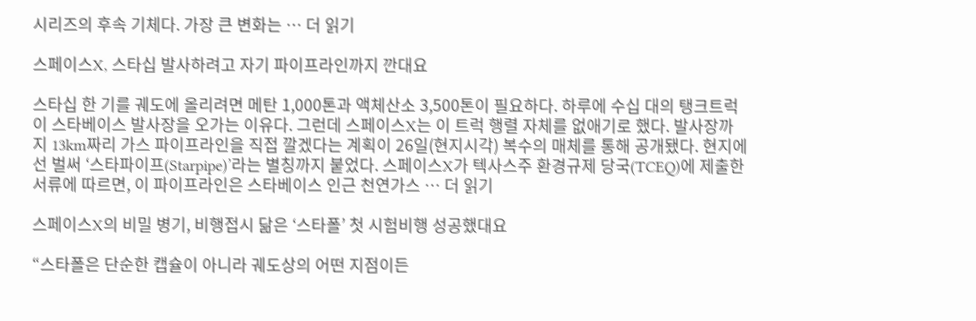시리즈의 후속 기체다. 가장 큰 변화는 … 더 읽기

스페이스X, 스타십 발사하려고 자기 파이프라인까지 깐대요

스타십 한 기를 궤도에 올리려면 메탄 1,000톤과 액체산소 3,500톤이 필요하다. 하루에 수십 대의 탱크트럭이 스타베이스 발사장을 오가는 이유다. 그런데 스페이스X는 이 트럭 행렬 자체를 없애기로 했다. 발사장까지 13km짜리 가스 파이프라인을 직접 깔겠다는 계획이 26일(현지시각) 복수의 매체를 통해 공개됐다. 현지에선 벌써 ‘스타파이프(Starpipe)’라는 별칭까지 붙었다. 스페이스X가 텍사스주 환경규제 당국(TCEQ)에 제출한 서류에 따르면, 이 파이프라인은 스타베이스 인근 천연가스 … 더 읽기

스페이스X의 비밀 병기, 비행접시 닮은 ‘스타폴’ 첫 시험비행 성공했대요

“스타폴은 단순한 캡슐이 아니라 궤도상의 어떤 지점이든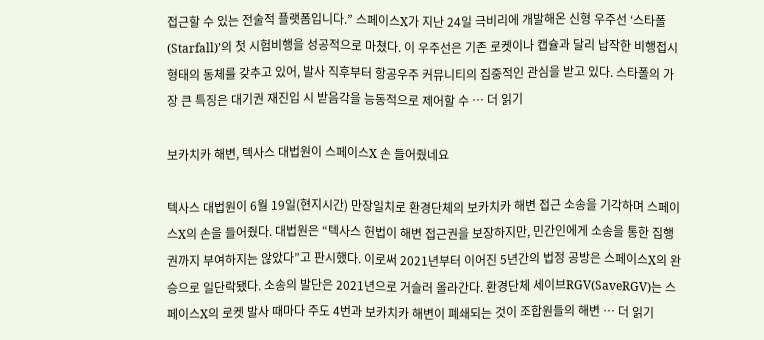접근할 수 있는 전술적 플랫폼입니다.” 스페이스X가 지난 24일 극비리에 개발해온 신형 우주선 ‘스타폴(Starfall)’의 첫 시험비행을 성공적으로 마쳤다. 이 우주선은 기존 로켓이나 캡슐과 달리 납작한 비행접시 형태의 동체를 갖추고 있어, 발사 직후부터 항공우주 커뮤니티의 집중적인 관심을 받고 있다. 스타폴의 가장 큰 특징은 대기권 재진입 시 받음각을 능동적으로 제어할 수 … 더 읽기

보카치카 해변, 텍사스 대법원이 스페이스X 손 들어줬네요

텍사스 대법원이 6월 19일(현지시간) 만장일치로 환경단체의 보카치카 해변 접근 소송을 기각하며 스페이스X의 손을 들어줬다. 대법원은 “텍사스 헌법이 해변 접근권을 보장하지만, 민간인에게 소송을 통한 집행권까지 부여하지는 않았다”고 판시했다. 이로써 2021년부터 이어진 5년간의 법정 공방은 스페이스X의 완승으로 일단락됐다. 소송의 발단은 2021년으로 거슬러 올라간다. 환경단체 세이브RGV(SaveRGV)는 스페이스X의 로켓 발사 때마다 주도 4번과 보카치카 해변이 폐쇄되는 것이 조합원들의 해변 … 더 읽기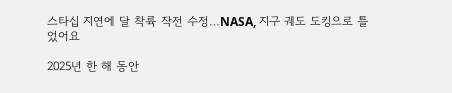스타십 지연에 달 착륙 작전 수정…NASA, 지구 궤도 도킹으로 틀었어요

2025년 한 해 동안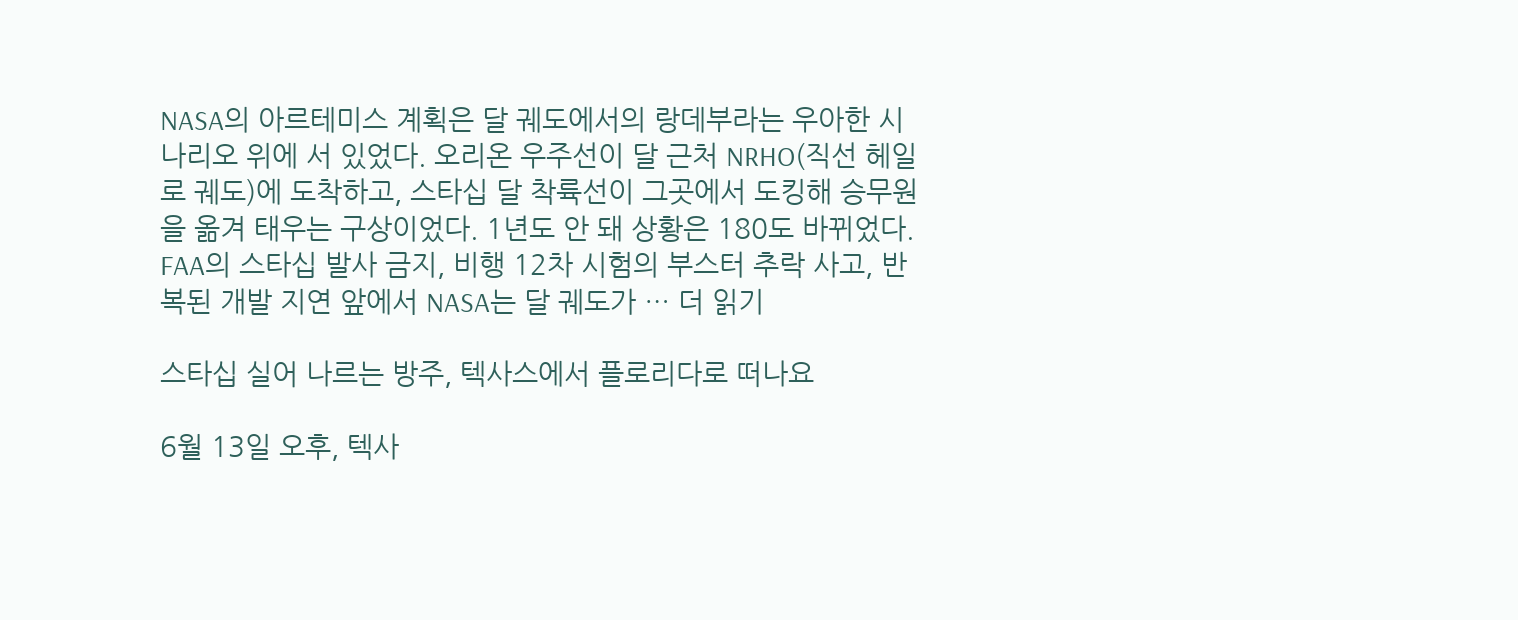NASA의 아르테미스 계획은 달 궤도에서의 랑데부라는 우아한 시나리오 위에 서 있었다. 오리온 우주선이 달 근처 NRHO(직선 헤일로 궤도)에 도착하고, 스타십 달 착륙선이 그곳에서 도킹해 승무원을 옮겨 태우는 구상이었다. 1년도 안 돼 상황은 180도 바뀌었다. FAA의 스타십 발사 금지, 비행 12차 시험의 부스터 추락 사고, 반복된 개발 지연 앞에서 NASA는 달 궤도가 … 더 읽기

스타십 실어 나르는 방주, 텍사스에서 플로리다로 떠나요

6월 13일 오후, 텍사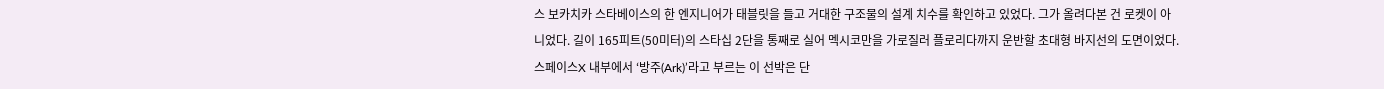스 보카치카 스타베이스의 한 엔지니어가 태블릿을 들고 거대한 구조물의 설계 치수를 확인하고 있었다. 그가 올려다본 건 로켓이 아니었다. 길이 165피트(50미터)의 스타십 2단을 통째로 실어 멕시코만을 가로질러 플로리다까지 운반할 초대형 바지선의 도면이었다. 스페이스X 내부에서 ‘방주(Ark)’라고 부르는 이 선박은 단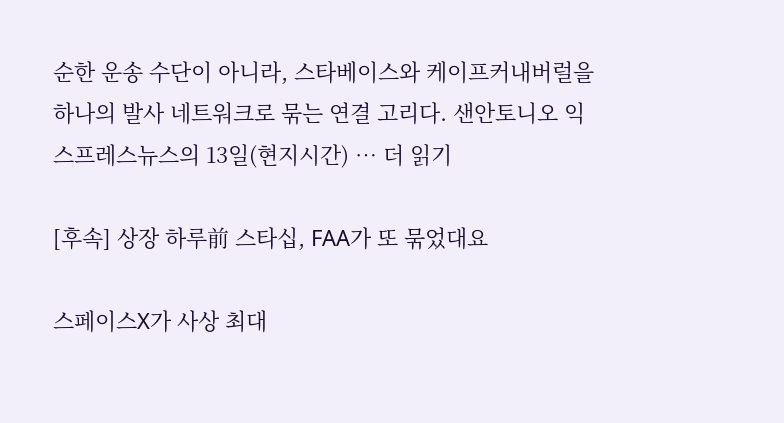순한 운송 수단이 아니라, 스타베이스와 케이프커내버럴을 하나의 발사 네트워크로 묶는 연결 고리다. 샌안토니오 익스프레스뉴스의 13일(현지시간) … 더 읽기

[후속] 상장 하루前 스타십, FAA가 또 묶었대요

스페이스X가 사상 최대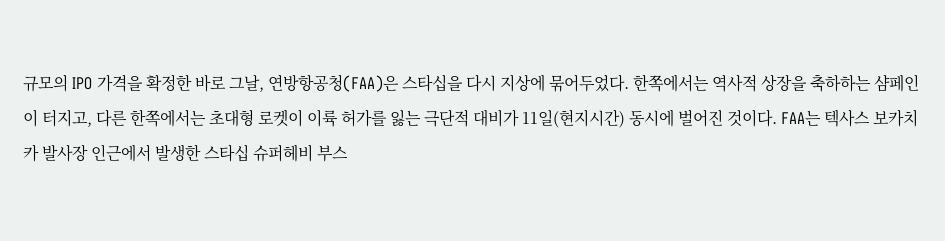규모의 IPO 가격을 확정한 바로 그날, 연방항공청(FAA)은 스타십을 다시 지상에 묶어두었다. 한쪽에서는 역사적 상장을 축하하는 샴페인이 터지고, 다른 한쪽에서는 초대형 로켓이 이륙 허가를 잃는 극단적 대비가 11일(현지시간) 동시에 벌어진 것이다. FAA는 텍사스 보카치카 발사장 인근에서 발생한 스타십 슈퍼헤비 부스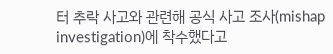터 추락 사고와 관련해 공식 사고 조사(mishap investigation)에 착수했다고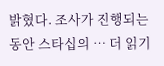밝혔다. 조사가 진행되는 동안 스타십의 … 더 읽기